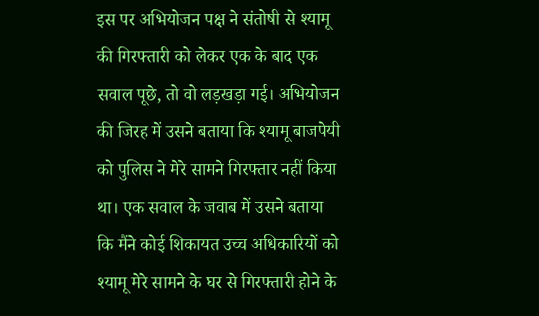इस पर अभियोजन पक्ष ने संतोषी से श्यामू की गिरफ्तारी को लेकर एक के बाद एक सवाल पूछे, तो वो लड़खड़ा गई। अभियोजन की जिरह में उसने बताया कि श्यामू बाजपेयी को पुलिस ने मेरे सामने गिरफ्तार नहीं किया था। एक सवाल के जवाब में उसने बताया कि मैंने कोई शिकायत उच्च अधिकारियों को श्यामू मेरे सामने के घर से गिरफ्तारी होने के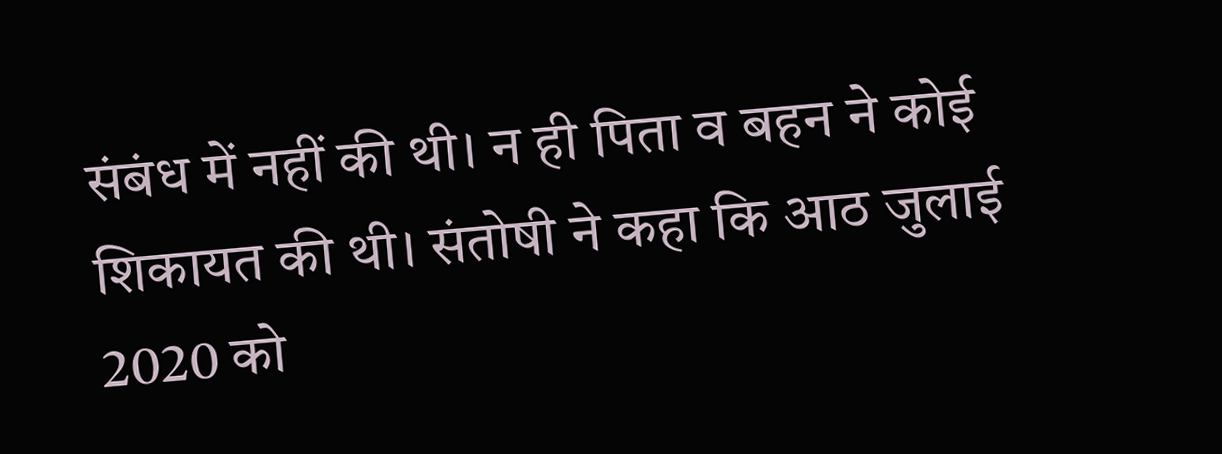संबंध में नहीं की थी। न ही पिता व बहन ने कोई शिकायत की थी। संतोषी ने कहा कि आठ जुलाई 2020 को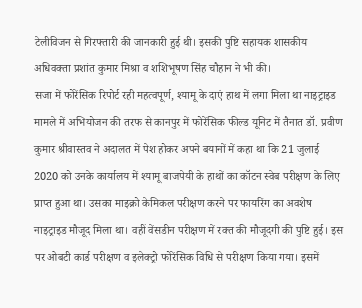टेलीविजन से गिरफ्तारी की जानकारी हुई थी। इसकी पुष्टि सहायक शासकीय अधिवक्ता प्रशांत कुमार मिश्रा व शशिभूषण सिंह चौहान ने भी की।
सजा में फोरेंसिक रिपोर्ट रही महत्वपूर्ण, श्यामू के दाएं हाथ में लगा मिला था नाइट्राइड
मामले में अभियोजन की तरफ से कानपुर में फोरेंसिक फील्ड यूनिट में तैनात डॉ. प्रवीण कुमार श्रीवास्तव ने अदालत में पेश होकर अपने बयानों में कहा था कि 21 जुलाई 2020 को उनके कार्यालय में श्यामू बाजपेयी के हाथों का कॉटन स्वेब परीक्षण के लिए प्राप्त हुआ था। उसका माइक्रो केमिकल परीक्षण करने पर फायरिंग का अवशेष नाइट्राइड मौजूद मिला था। वहीं वेंसडीन परीक्षण में रक्त की मौजूदगी की पुष्टि हुई। इस पर ओबटी कार्ड परीक्षण व इलेक्ट्रो फोरेंसिक विधि से परीक्षण किया गया। इसमें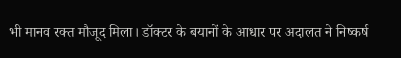भी मानव रक्त मौजूद मिला। डॉक्टर के बयानों के आधार पर अदालत ने निष्कर्ष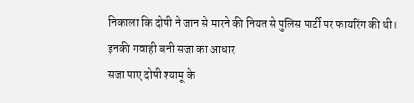निकाला कि दोषी ने जान से मारने की नियत से पुलिस पार्टी पर फायरिंग की थी।
इनकी गवाही बनी सजा का आधार
सजा पाए दोषी श्यामू के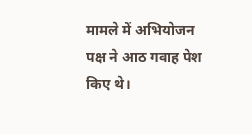मामले में अभियोजन पक्ष ने आठ गवाह पेश किए थे।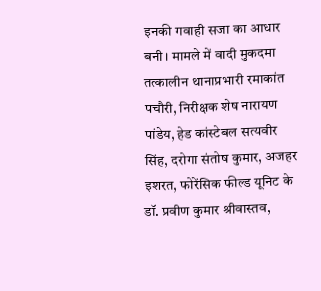इनकी गवाही सजा का आधार बनी। मामले में वादी मुकदमा तत्कालीन थानाप्रभारी रमाकांत पचौरी, निरीक्षक शेष नारायण पांडेय, हेड कांस्टेबल सत्यवीर सिंह, दरोगा संतोष कुमार, अजहर इशरत, फोरेंसिक फील्ड यूनिट के डॉ. प्रवीण कुमार श्रीवास्तव,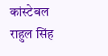कांस्टेबल राहुल सिंह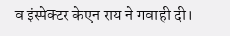व इंस्पेक्टर केएन राय ने गवाही दी।